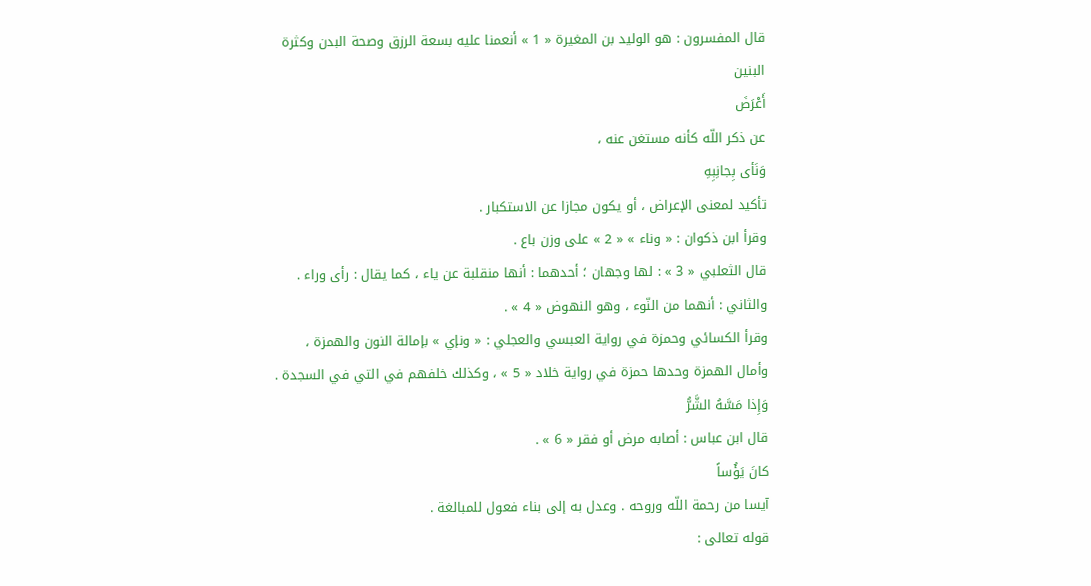قال المفسرون : هو الوليد بن المغيرة « 1 » أنعمنا عليه بسعة الرزق وصحة البدن وكثرة البنين
أَعْرَضَ
عن ذكر اللّه كأنه مستغن عنه ،
وَنَأى بِجانِبِهِ
تأكيد لمعنى الإعراض ، أو يكون مجازا عن الاستكبار .
وقرأ ابن ذكوان : « وناء » « 2 » على وزن باع .
قال الثعلبي « 3 » : لها وجهان ؛ أحدهما : أنها منقلبة عن ياء ، كما يقال : رأى وراء .
والثاني : أنهما من النّوء ، وهو النهوض « 4 » .
وقرأ الكسائي وحمزة في رواية العبسي والعجلي : « ونإي » بإمالة النون والهمزة ، وأمال الهمزة وحدها حمزة في رواية خلاد « 5 » ، وكذلك خلفهم في التي في السجدة .
وَإِذا مَسَّهُ الشَّرُّ
قال ابن عباس : أصابه مرض أو فقر « 6 » .
كانَ يَؤُساً
آيسا من رحمة اللّه وروحه . وعدل به إلى بناء فعول للمبالغة .
قوله تعالى :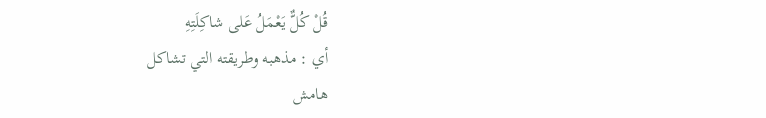قُلْ كُلٌّ يَعْمَلُ عَلى شاكِلَتِهِ
أي : مذهبه وطريقته التي تشاكل
هامش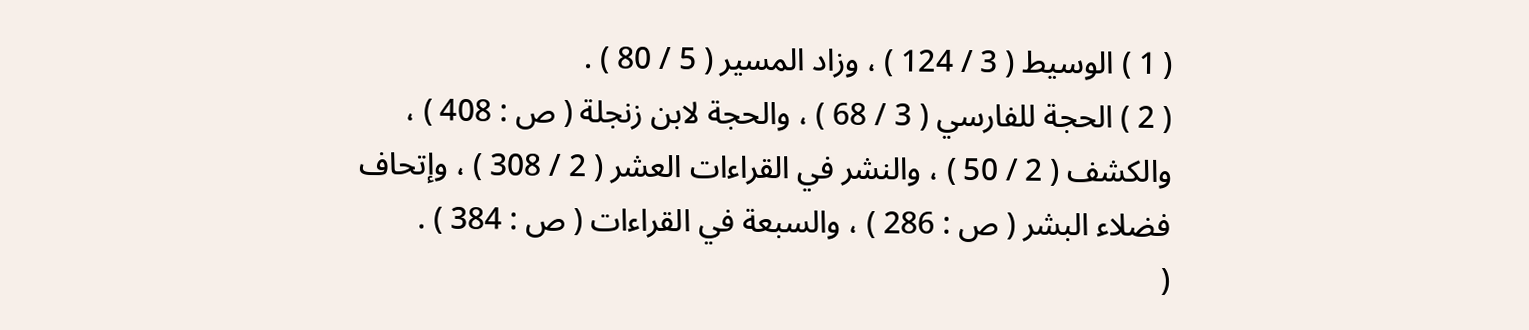( 1 ) الوسيط ( 3 / 124 ) ، وزاد المسير ( 5 / 80 ) .
( 2 ) الحجة للفارسي ( 3 / 68 ) ، والحجة لابن زنجلة ( ص : 408 ) ، والكشف ( 2 / 50 ) ، والنشر في القراءات العشر ( 2 / 308 ) ، وإتحاف فضلاء البشر ( ص : 286 ) ، والسبعة في القراءات ( ص : 384 ) .
(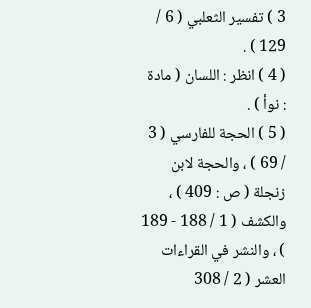3 ) تفسير الثعلبي ( 6 / 129 ) .
( 4 ) انظر : اللسان ( مادة : نوأ ) .
( 5 ) الحجة للفارسي ( 3 / 69 ) ، والحجة لابن زنجلة ( ص : 409 ) ، والكشف ( 1 / 188 - 189 ) ، والنشر في القراءات العشر ( 2 / 308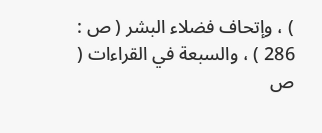) ، وإتحاف فضلاء البشر ( ص : 286 ) ، والسبعة في القراءات ( ص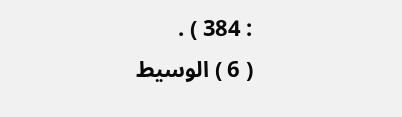: 384 ) .
( 6 ) الوسيط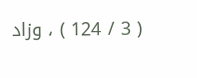( 3 / 124 ) ، وزاد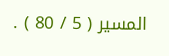المسير ( 5 / 80 ) .